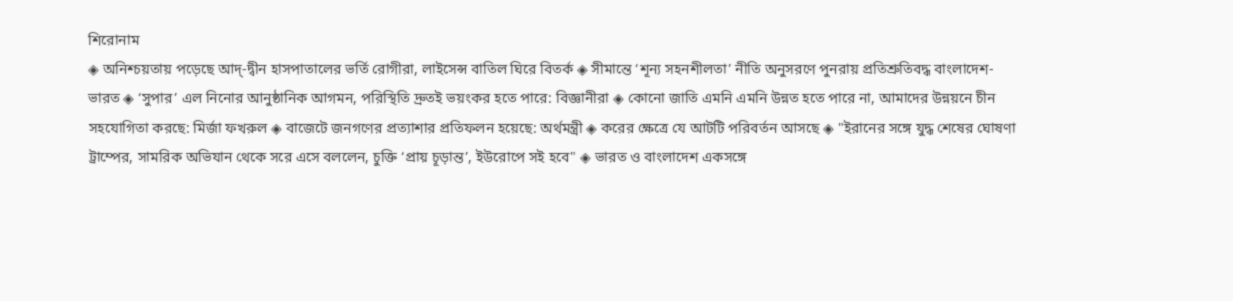শিরোনাম
◈ অনিশ্চয়তায় প‌ড়ে‌ছে আদ্-দ্বীন হাসপাতালের ভর্তি রোগীরা, লাইসেন্স বাতিল ঘিরে বিতর্ক ◈ সীমান্তে ‘শূন্য সহনশীলতা’ নীতি অনুসরণে পুনরায় প্রতিশ্রুতিবদ্ধ বাংলাদেশ-ভারত ◈ ‘সুপার’ এল নিনোর আনুষ্ঠানিক আগমন, পরিস্থিতি দ্রুতই ভয়ংকর হতে পারে: বিজ্ঞানীরা ◈ কোনো জাতি এমনি এমনি উন্নত হতে পারে না, আমাদের উন্নয়নে চীন সহযোগিতা করছে: মির্জা ফখরুল ◈ বাজেটে জনগণের প্রত্যাশার প্রতিফলন হয়েছে: অর্থমন্ত্রী ◈ করের ক্ষেত্রে যে আটটি পরিবর্তন আসছে ◈ "ইরানের সঙ্গে যুদ্ধ শেষের ঘোষণা ট্রাম্পের, সামরিক অভিযান থেকে সরে এসে বললেন, চুক্তি ‘প্রায় চূড়ান্ত’, ইউরোপে সই হবে" ◈ ভারত ও বাংলাদেশ একসঙ্গে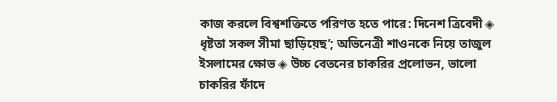কাজ করলে বিশ্বশক্তিতে পরিণত হতে পারে: দিনেশ ত্রিবেদী ◈ ধৃষ্টতা সকল সীমা ছাড়িয়েছ’; অভিনেত্রী শাওনকে নিয়ে তাজুল ইসলামের ক্ষোভ ◈ উচ্চ বেতনের চাকরির প্রলোভন, ভালো চাকরির ফাঁদে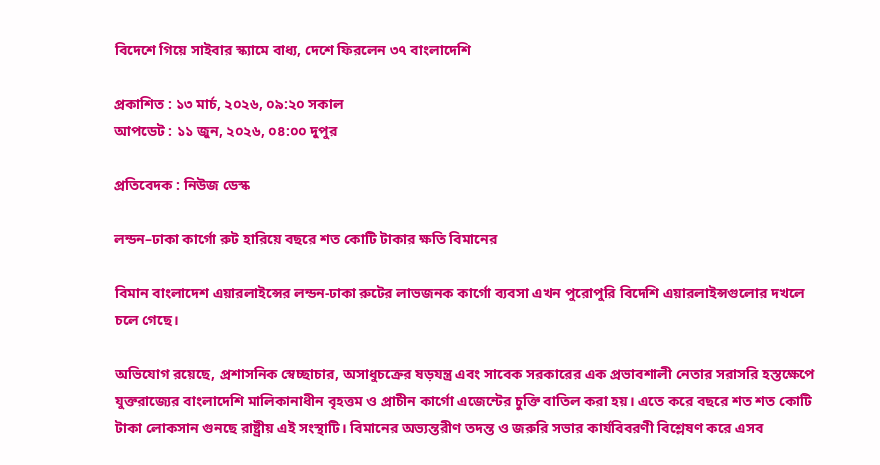বিদেশে গিয়ে সাইবার স্ক্যামে বাধ্য, দেশে ফিরলেন ৩৭ বাংলাদেশি

প্রকাশিত : ১৩ মার্চ, ২০২৬, ০৯:২০ সকাল
আপডেট : ১১ জুন, ২০২৬, ০৪:০০ দুপুর

প্রতিবেদক : নিউজ ডেস্ক

লন্ডন–ঢাকা কার্গো রুট হারিয়ে বছরে শত কোটি টাকার ক্ষতি বিমানের

বিমান বাংলাদেশ এয়ারলাইন্সের লন্ডন-ঢাকা রুটের লাভজনক কার্গো ব্যবসা এখন পুরোপুরি বিদেশি এয়ারলাইন্সগুলোর দখলে চলে গেছে।

অভিযোগ র‌য়ে‌ছে, প্রশাসনিক স্বেচ্ছাচার, অসাধুচক্রের ষড়যন্ত্র এবং সাবেক সরকারের এক প্রভাবশালী নেতার সরাসরি হস্তক্ষেপে যুক্তরা‌জ্যের বাংলা‌দেশি মা‌লিকানাধীন বৃহত্তম ও প্রাচীন কার্গো এজেন্টের চুক্তি বাতিল করা হয়। এতে করে বছরে শত শত কোটি টাকা লোকসান গুনছে রাষ্ট্রীয় এই সংস্থাটি। বিমানের অভ্যন্তরীণ তদন্ত ও জরুরি সভার কার্যবিবরণী বিশ্লেষণ করে এসব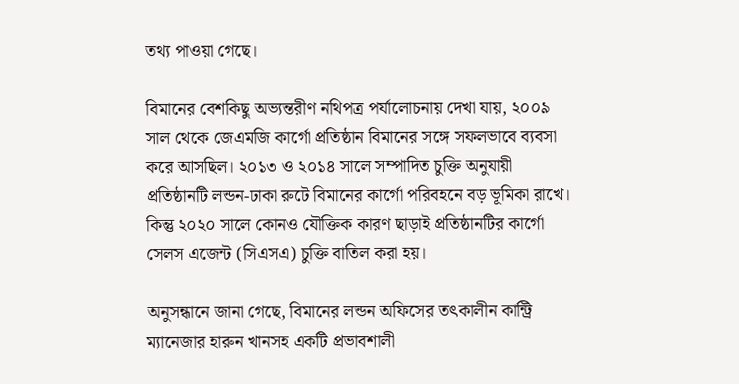তথ্য পাওয়া গেছে।

বিমা‌নের বেশকিছু অভ‌্যন্তরীণ নথিপত্র পর্যালোচনায় দেখা যায়, ২০০৯ সাল থেকে জেএমজি কার্গো প্রতিষ্ঠান বিমানের সঙ্গে সফলভাবে ব্যবসা করে আসছিল। ২০১৩ ও ২০১৪ সালে সম্পাদিত চুক্তি অনুযায়ী প্রতিষ্ঠানটি লন্ডন-ঢাকা রুটে বিমানের কার্গো পরিবহনে বড় ভূমিকা রাখে। কিন্তু ২০২০ সালে কোনও যৌক্তিক কারণ ছাড়াই প্রতিষ্ঠানটির কার্গো সেলস এজেন্ট (সিএসএ) চুক্তি বাতিল করা হয়।

অনুসন্ধানে জানা গেছে, বিমানের লন্ডন অফিসের তৎকালীন কান্ট্রি ম্যানেজার হারুন খানসহ একটি প্রভাবশালী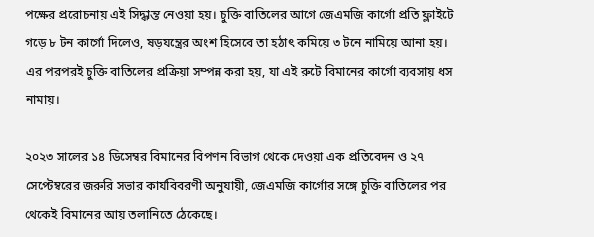প‌ক্ষের প্ররোচনায় এই সিদ্ধান্ত নেওয়া হয়। চুক্তি বাতিলের আগে জেএমজি কার্গো প্রতি ফ্লাইটে গড়ে ৮ টন কার্গো দিলেও, ষড়যন্ত্রের অংশ হিসেবে তা হঠাৎ কমিয়ে ৩ টনে নামিয়ে আনা হয়। এর পরপরই চুক্তি বাতিলের প্রক্রিয়া সম্পন্ন করা হয়, যা এই রুটে বিমানের কার্গো ব্যবসায় ধস নামায়।

২০২৩ সালের ১৪ ডিসেম্বর বিমানের বিপণন বিভাগ থেকে দেওয়া এক প্রতিবেদন ও ২৭ সেপ্টেম্বরের জরুরি সভার কার্যবিবরণী অনুযায়ী, জেএমজি কার্গোর সঙ্গে চুক্তি বাতিলের পর থেকেই বিমানের আয় তলানিতে ঠেকেছে।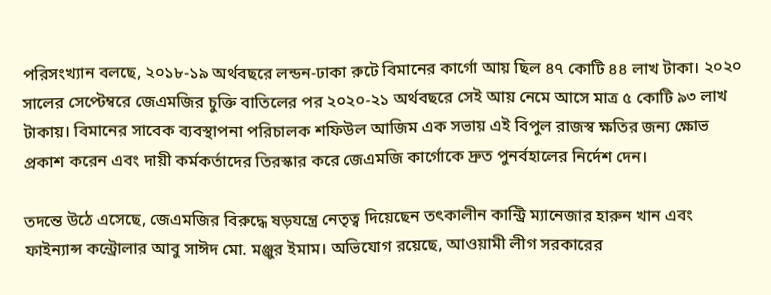পরিসংখ্যান বলছে, ২০১৮-১৯ অর্থবছরে লন্ডন-ঢাকা রুটে বিমানের কার্গো আয় ছিল ৪৭ কোটি ৪৪ লাখ টাকা। ২০২০ সালের সেপ্টেম্বরে জেএমজির চুক্তি বাতিলের পর ২০২০-২১ অর্থবছরে সেই আয় নেমে আসে মাত্র ৫ কোটি ৯৩ লাখ টাকায়। বিমানের সাবেক ব্যবস্থাপনা পরিচালক শফিউল আজিম এক সভায় এই বিপুল রাজস্ব ক্ষতির জন্য ক্ষোভ প্রকাশ করেন এবং দায়ী কর্মকর্তাদের তিরস্কার করে জেএমজি কার্গোকে দ্রুত পুনর্বহালের নির্দেশ দেন।

তদন্তে উঠে এসেছে, জেএমজির বিরুদ্ধে ষড়যন্ত্রে নেতৃত্ব দিয়েছেন তৎকালীন কান্ট্রি ম্যানেজার হারুন খান এবং ফাইন্যান্স কন্ট্রোলার আবু সাঈদ মো. মঞ্জুর ইমাম। অভিযোগ রয়েছে, আওয়ামী লীগ সরকারের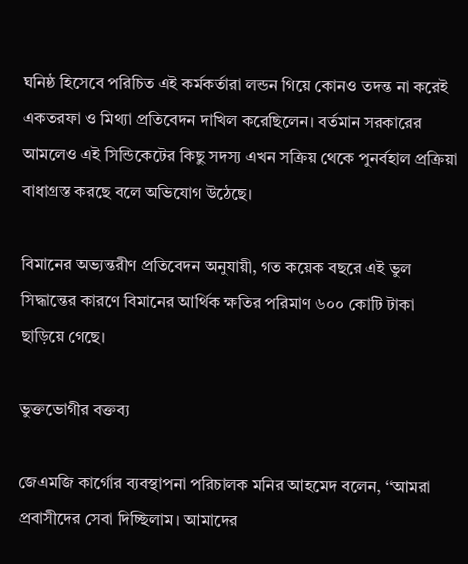ঘনিষ্ঠ হিসেবে পরিচিত এই কর্মকর্তারা লন্ডন গিয়ে কোনও তদন্ত না করেই একতরফা ও মিথ্যা প্রতিবেদন দাখিল করেছিলেন। বর্তমান সরকারের আমলেও এই সিন্ডিকেটের কিছু সদস্য এখন সক্রিয় থেকে পুনর্বহাল প্রক্রিয়া বাধাগ্রস্ত করছে বলে অভিযোগ উঠেছে।

বিমানের অভ্যন্তরীণ প্রতিবেদন অনুযায়ী, গত কয়েক বছরে এই ভুল সিদ্ধান্তের কারণে বিমানের আর্থিক ক্ষতির পরিমাণ ৬০০ কোটি টাকা ছাড়িয়ে গেছে।

ভুক্তভোগীর বক্তব্য

জেএমজি কার্গোর ব্যবস্থাপনা পরিচালক মনির আহমেদ বলেন, ‘‘আমরা প্রবাসীদের সেবা দিচ্ছিলাম। আমাদের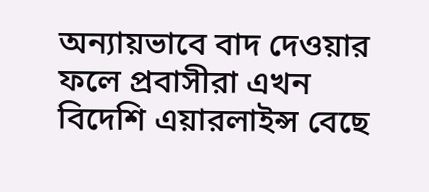অন্যায়ভাবে বাদ দেওয়ার ফলে প্রবাসীরা এখন বিদেশি এয়ারলাইন্স বেছে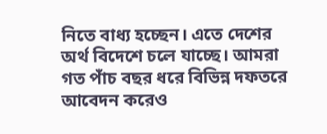নিতে বাধ্য হচ্ছেন। এতে দেশের অর্থ বিদেশে চলে যাচ্ছে। আমরা গত পাঁচ বছর ধরে বিভিন্ন দফতরে আবেদন করেও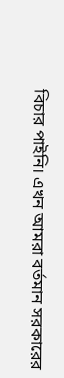বিচার পাইনি। এখন আমরা বর্তমান সরকারের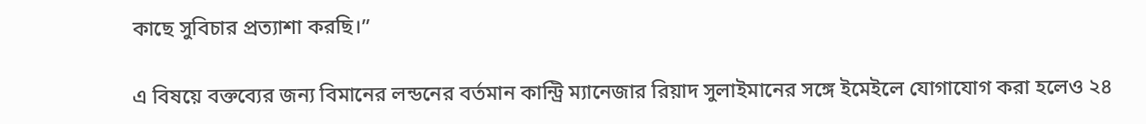কাছে সুবিচার প্রত্যাশা করছি।’’

এ বিষয়ে বক্তব্যের জন্য বিমানের লন্ডনের বর্তমান কান্ট্রি ম্যানেজার রিয়াদ সুলাইমানের সঙ্গে ইমেইলে যোগাযোগ করা হলেও ২৪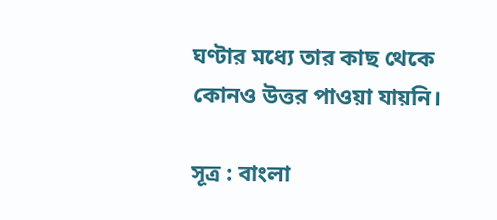ঘণ্টার মধ্যে তার কাছ থেকে কোনও উত্তর পাওয়া যায়নি।

সূত্র : বাংলা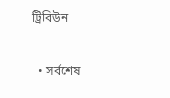ট্রিবিউন

  • সর্বশেষ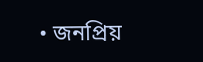• জনপ্রিয়